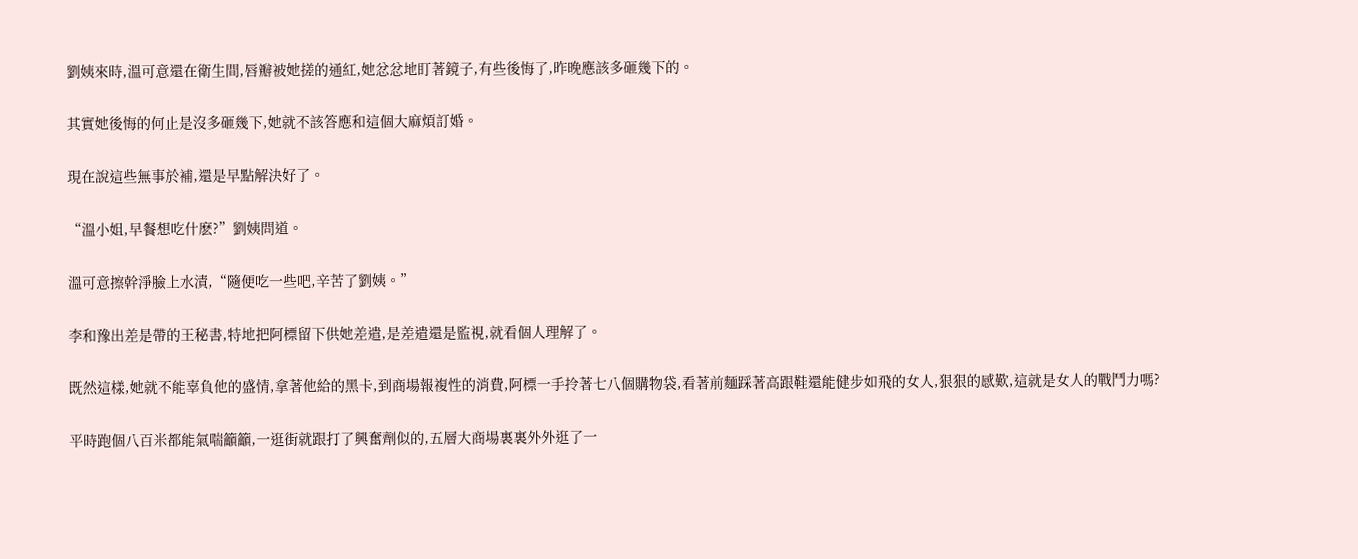劉姨來時,溫可意還在衛生間,唇瓣被她搓的通紅,她忿忿地盯著鏡子,有些後悔了,昨晚應該多砸幾下的。

其實她後悔的何止是沒多砸幾下,她就不該答應和這個大麻煩訂婚。

現在說這些無事於補,還是早點解決好了。

“溫小姐,早餐想吃什麽?”劉姨問道。

溫可意擦幹淨臉上水漬,“隨便吃一些吧,辛苦了劉姨。”

李和豫出差是帶的王秘書,特地把阿標留下供她差遣,是差遣還是監視,就看個人理解了。

既然這樣,她就不能辜負他的盛情,拿著他給的黑卡,到商場報複性的消費,阿標一手拎著七八個購物袋,看著前麵踩著高跟鞋還能健步如飛的女人,狠狠的感歎,這就是女人的戰鬥力嗎?

平時跑個八百米都能氣喘籲籲,一逛街就跟打了興奮劑似的,五層大商場裏裏外外逛了一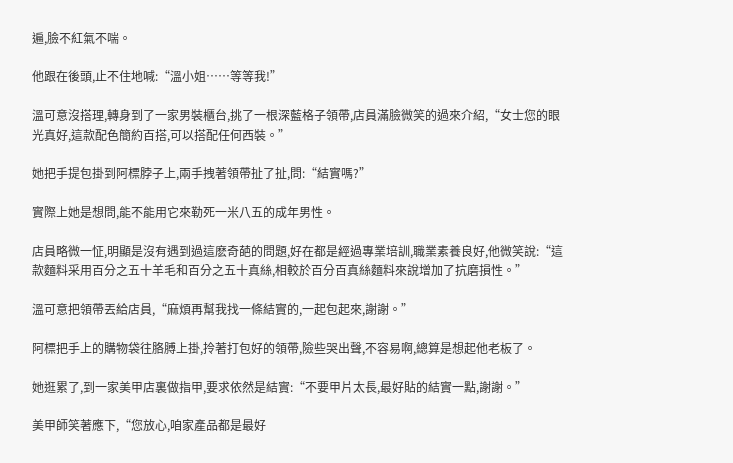遍,臉不紅氣不喘。

他跟在後頭,止不住地喊:“溫小姐……等等我!”

溫可意沒搭理,轉身到了一家男裝櫃台,挑了一根深藍格子領帶,店員滿臉微笑的過來介紹,“女士您的眼光真好,這款配色簡約百搭,可以搭配任何西裝。”

她把手提包掛到阿標脖子上,兩手拽著領帶扯了扯,問:“結實嗎?”

實際上她是想問,能不能用它來勒死一米八五的成年男性。

店員略微一怔,明顯是沒有遇到過這麽奇葩的問題,好在都是經過專業培訓,職業素養良好,他微笑說:“這款麵料采用百分之五十羊毛和百分之五十真絲,相較於百分百真絲麵料來說增加了抗磨損性。”

溫可意把領帶丟給店員,“麻煩再幫我找一條結實的,一起包起來,謝謝。”

阿標把手上的購物袋往胳膊上掛,拎著打包好的領帶,險些哭出聲,不容易啊,總算是想起他老板了。

她逛累了,到一家美甲店裏做指甲,要求依然是結實:“不要甲片太長,最好貼的結實一點,謝謝。”

美甲師笑著應下,“您放心,咱家產品都是最好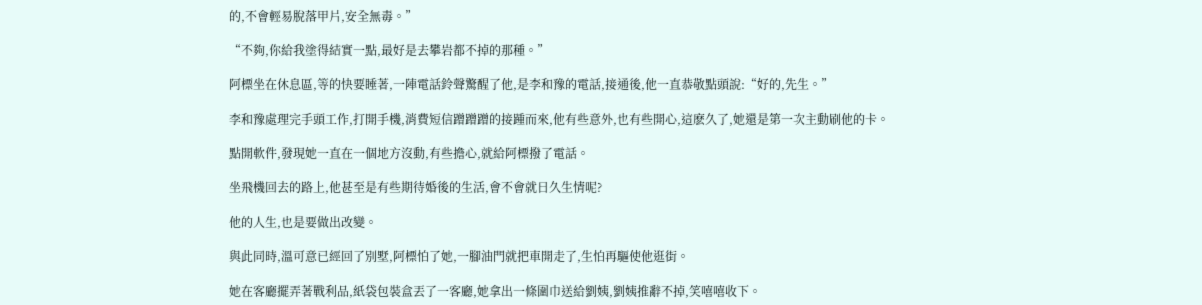的,不會輕易脫落甲片,安全無毒。”

“不夠,你給我塗得結實一點,最好是去攀岩都不掉的那種。”

阿標坐在休息區,等的快要睡著,一陣電話鈴聲驚醒了他,是李和豫的電話,接通後,他一直恭敬點頭說:“好的,先生。”

李和豫處理完手頭工作,打開手機,消費短信蹭蹭蹭的接踵而來,他有些意外,也有些開心,這麽久了,她還是第一次主動刷他的卡。

點開軟件,發現她一直在一個地方沒動,有些擔心,就給阿標撥了電話。

坐飛機回去的路上,他甚至是有些期待婚後的生活,會不會就日久生情呢?

他的人生,也是要做出改變。

與此同時,溫可意已經回了別墅,阿標怕了她,一腳油門就把車開走了,生怕再驅使他逛街。

她在客廳擺弄著戰利品,紙袋包裝盒丟了一客廳,她拿出一條圍巾送給劉姨,劉姨推辭不掉,笑嘻嘻收下。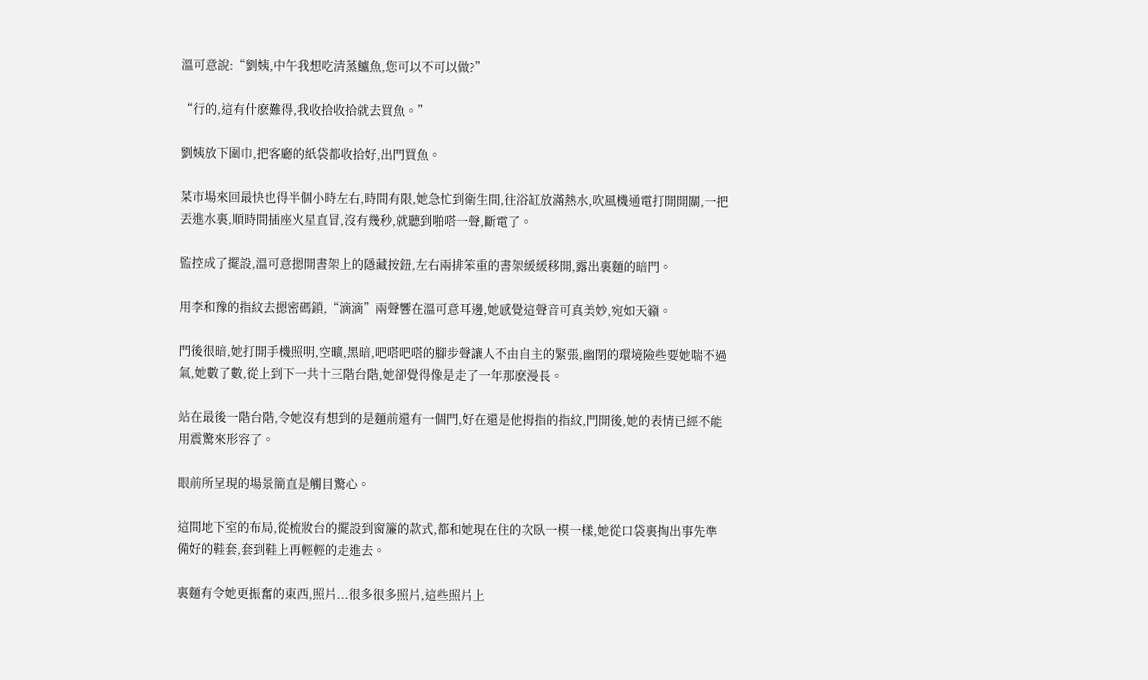溫可意說:“劉姨,中午我想吃清蒸鱸魚,您可以不可以做?”

“行的,這有什麽難得,我收拾收拾就去買魚。”

劉姨放下圍巾,把客廳的紙袋都收拾好,出門買魚。

菜市場來回最快也得半個小時左右,時間有限,她急忙到衛生間,往浴缸放滿熱水,吹風機通電打開開關,一把丟進水裏,順時間插座火星直冒,沒有幾秒,就聽到啪嗒一聲,斷電了。

監控成了擺設,溫可意摁開書架上的隱藏按鈕,左右兩排笨重的書架緩緩移開,露出裏麵的暗門。

用李和豫的指紋去摁密碼鎖,“滴滴”兩聲響在溫可意耳邊,她感覺這聲音可真美妙,宛如天籟。

門後很暗,她打開手機照明,空曠,黑暗,吧嗒吧嗒的腳步聲讓人不由自主的緊張,幽閉的環境險些要她喘不過氣,她數了數,從上到下一共十三階台階,她卻覺得像是走了一年那麽漫長。

站在最後一階台階,令她沒有想到的是麵前還有一個門,好在還是他拇指的指紋,門開後,她的表情已經不能用震驚來形容了。

眼前所呈現的場景簡直是觸目驚心。

這間地下室的布局,從梳妝台的擺設到窗簾的款式,都和她現在住的次臥一模一樣,她從口袋裏掏出事先準備好的鞋套,套到鞋上再輕輕的走進去。

裏麵有令她更振奮的東西,照片...很多很多照片,這些照片上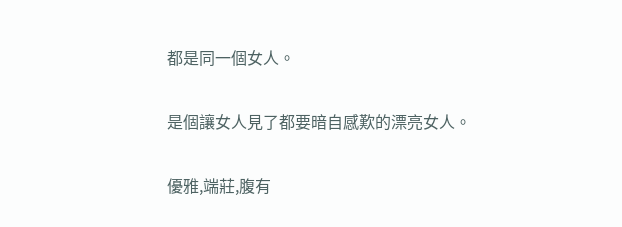都是同一個女人。

是個讓女人見了都要暗自感歎的漂亮女人。

優雅,端莊,腹有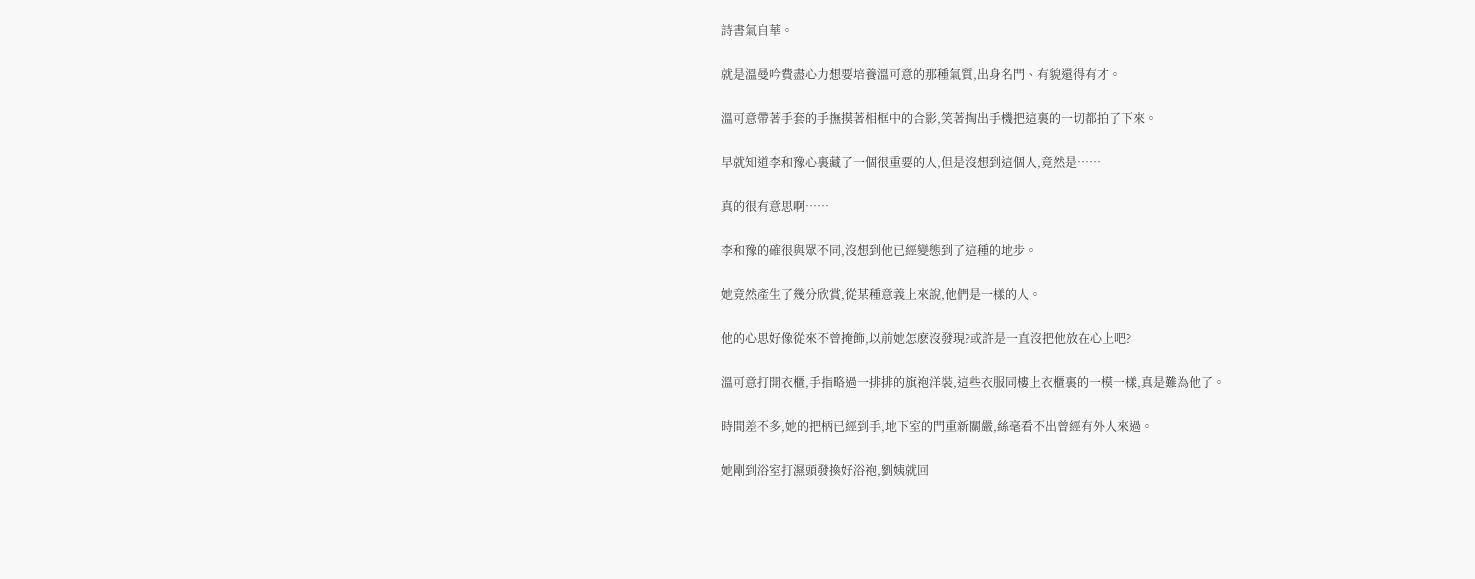詩書氣自華。

就是溫曼吟費盡心力想要培養溫可意的那種氣質,出身名門、有貌還得有才。

溫可意帶著手套的手撫摸著相框中的合影,笑著掏出手機把這裏的一切都拍了下來。

早就知道李和豫心裏藏了一個很重要的人,但是沒想到這個人,竟然是……

真的很有意思啊……

李和豫的確很與眾不同,沒想到他已經變態到了這種的地步。

她竟然產生了幾分欣賞,從某種意義上來說,他們是一樣的人。

他的心思好像從來不曾掩飾,以前她怎麽沒發現?或許是一直沒把他放在心上吧?

溫可意打開衣櫃,手指略過一排排的旗袍洋裝,這些衣服同樓上衣櫃裏的一模一樣,真是難為他了。

時間差不多,她的把柄已經到手,地下室的門重新關嚴,絲毫看不出曾經有外人來過。

她剛到浴室打濕頭發換好浴袍,劉姨就回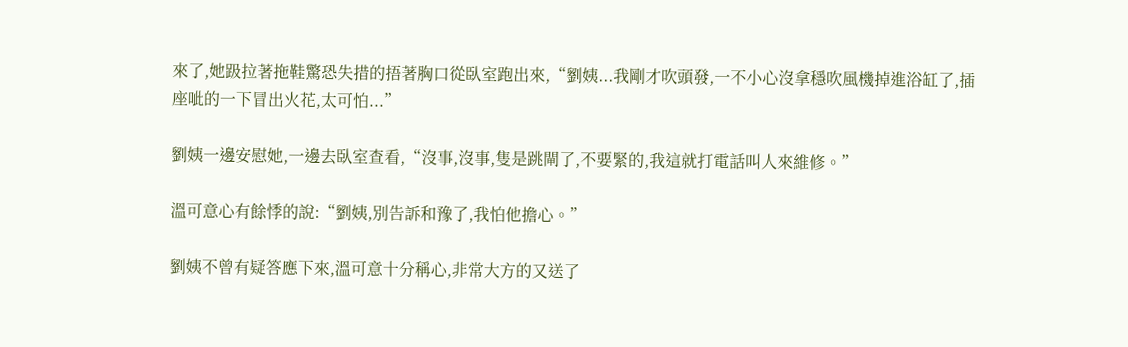來了,她趿拉著拖鞋驚恐失措的捂著胸口從臥室跑出來,“劉姨...我剛才吹頭發,一不小心沒拿穩吹風機掉進浴缸了,插座呲的一下冒出火花,太可怕...”

劉姨一邊安慰她,一邊去臥室查看,“沒事,沒事,隻是跳閘了,不要緊的,我這就打電話叫人來維修。”

溫可意心有餘悸的說:“劉姨,別告訴和豫了,我怕他擔心。”

劉姨不曾有疑答應下來,溫可意十分稱心,非常大方的又送了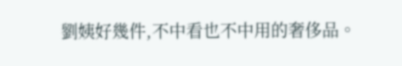劉姨好幾件,不中看也不中用的奢侈品。